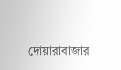দোয়ারাবাজার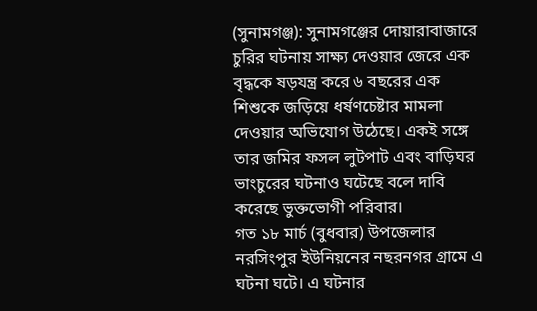(সুনামগঞ্জ): সুনামগঞ্জের দোয়ারাবাজারে চুরির ঘটনায় সাক্ষ্য দেওয়ার জেরে এক বৃদ্ধকে ষড়যন্ত্র করে ৬ বছরের এক শিশুকে জড়িয়ে ধর্ষণচেষ্টার মামলা দেওয়ার অভিযোগ উঠেছে। একই সঙ্গে তার জমির ফসল লুটপাট এবং বাড়িঘর ভাংচুরের ঘটনাও ঘটেছে বলে দাবি করেছে ভুক্তভোগী পরিবার।
গত ১৮ মার্চ (বুধবার) উপজেলার নরসিংপুর ইউনিয়নের নছরনগর গ্রামে এ ঘটনা ঘটে। এ ঘটনার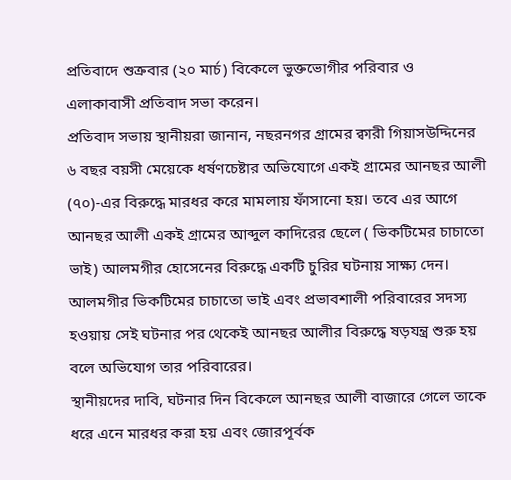প্রতিবাদে শুক্রবার (২০ মার্চ) বিকেলে ভুক্তভোগীর পরিবার ও এলাকাবাসী প্রতিবাদ সভা করেন।
প্রতিবাদ সভায় স্থানীয়রা জানান, নছরনগর গ্রামের ক্বারী গিয়াসউদ্দিনের ৬ বছর বয়সী মেয়েকে ধর্ষণচেষ্টার অভিযোগে একই গ্রামের আনছর আলী (৭০)-এর বিরুদ্ধে মারধর করে মামলায় ফাঁসানো হয়। তবে এর আগে আনছর আলী একই গ্রামের আব্দুল কাদিরের ছেলে ( ভিকটিমের চাচাতো ভাই) আলমগীর হোসেনের বিরুদ্ধে একটি চুরির ঘটনায় সাক্ষ্য দেন। আলমগীর ভিকটিমের চাচাতো ভাই এবং প্রভাবশালী পরিবারের সদস্য হওয়ায় সেই ঘটনার পর থেকেই আনছর আলীর বিরুদ্ধে ষড়যন্ত্র শুরু হয় বলে অভিযোগ তার পরিবারের।
স্থানীয়দের দাবি, ঘটনার দিন বিকেলে আনছর আলী বাজারে গেলে তাকে ধরে এনে মারধর করা হয় এবং জোরপূর্বক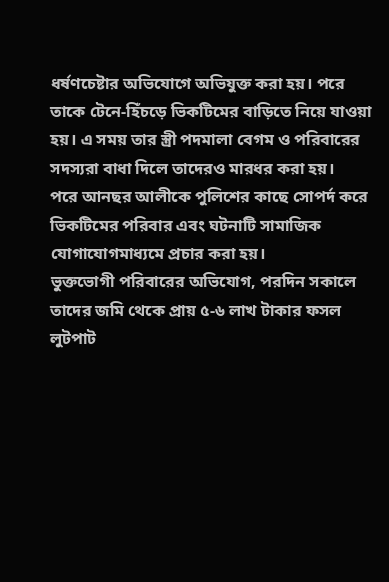ধর্ষণচেষ্টার অভিযোগে অভিযুক্ত করা হয়। পরে তাকে টেনে-হিঁচড়ে ভিকটিমের বাড়িতে নিয়ে যাওয়া হয়। এ সময় তার স্ত্রী পদমালা বেগম ও পরিবারের সদস্যরা বাধা দিলে তাদেরও মারধর করা হয়।
পরে আনছর আলীকে পুলিশের কাছে সোপর্দ করে ভিকটিমের পরিবার এবং ঘটনাটি সামাজিক যোগাযোগমাধ্যমে প্রচার করা হয়।
ভুক্তভোগী পরিবারের অভিযোগ, পরদিন সকালে তাদের জমি থেকে প্রায় ৫-৬ লাখ টাকার ফসল লুটপাট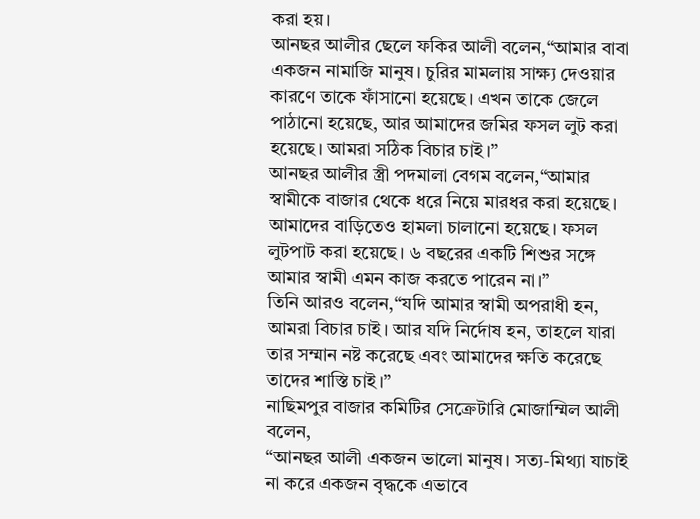করা হয়।
আনছর আলীর ছেলে ফকির আলী বলেন,“আমার বাবা একজন নামাজি মানুষ। চুরির মামলায় সাক্ষ্য দেওয়ার কারণে তাকে ফাঁসানো হয়েছে। এখন তাকে জেলে পাঠানো হয়েছে, আর আমাদের জমির ফসল লুট করা হয়েছে। আমরা সঠিক বিচার চাই।”
আনছর আলীর স্ত্রী পদমালা বেগম বলেন,“আমার স্বামীকে বাজার থেকে ধরে নিয়ে মারধর করা হয়েছে। আমাদের বাড়িতেও হামলা চালানো হয়েছে। ফসল লুটপাট করা হয়েছে। ৬ বছরের একটি শিশুর সঙ্গে আমার স্বামী এমন কাজ করতে পারেন না।”
তিনি আরও বলেন,“যদি আমার স্বামী অপরাধী হন, আমরা বিচার চাই। আর যদি নির্দোষ হন, তাহলে যারা তার সম্মান নষ্ট করেছে এবং আমাদের ক্ষতি করেছে তাদের শাস্তি চাই।”
নাছিমপুর বাজার কমিটির সেক্রেটারি মোজাম্মিল আলী বলেন,
“আনছর আলী একজন ভালো মানুষ। সত্য-মিথ্যা যাচাই না করে একজন বৃদ্ধকে এভাবে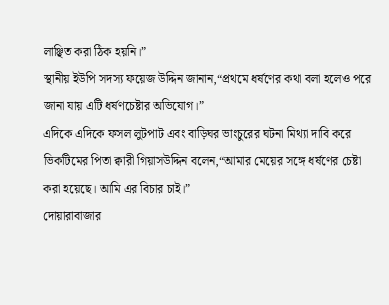লাঞ্ছিত করা ঠিক হয়নি।”
স্থানীয় ইউপি সদস্য ফয়েজ উদ্দিন জানান,“প্রথমে ধর্ষণের কথা বলা হলেও পরে জানা যায় এটি ধর্ষণচেষ্টার অভিযোগ।”
এদিকে এদিকে ফসল লুটপাট এবং বাড়িঘর ভাংচুরের ঘটনা মিথ্যা দাবি করে ভিকটিমের পিতা ক্বারী গিয়াসউদ্দিন বলেন,“আমার মেয়ের সঙ্গে ধর্ষণের চেষ্টা করা হয়েছে। আমি এর বিচার চাই।”
দোয়ারাবাজার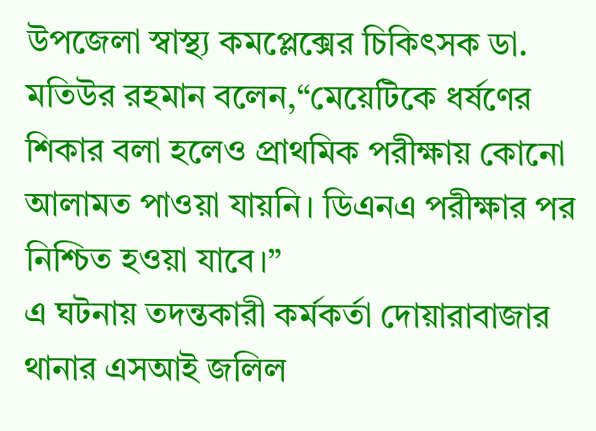উপজেলা স্বাস্থ্য কমপ্লেক্সের চিকিৎসক ডা. মতিউর রহমান বলেন,“মেয়েটিকে ধর্ষণের শিকার বলা হলেও প্রাথমিক পরীক্ষায় কোনো আলামত পাওয়া যায়নি। ডিএনএ পরীক্ষার পর নিশ্চিত হওয়া যাবে।”
এ ঘটনায় তদন্তকারী কর্মকর্তা দোয়ারাবাজার থানার এসআই জলিল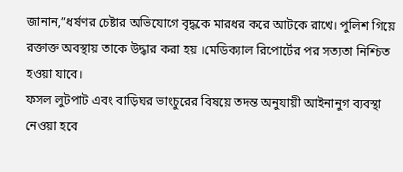জানান,”ধর্ষণর চেষ্টার অভিযোগে বৃদ্ধকে মারধর করে আটকে রাখে। পুলিশ গিয়ে রক্তাক্ত অবস্থায় তাকে উদ্ধার করা হয় ।মেডিক্যাল রিপোর্টের পর সত্যতা নিশ্চিত হওয়া যাবে।
ফসল লুটপাট এবং বাড়িঘর ভাংচুরের বিষয়ে তদন্ত অনুযায়ী আইনানুগ ব্যবস্থা নেওয়া হবে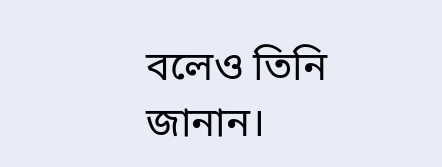বলেও তিনি জানান।